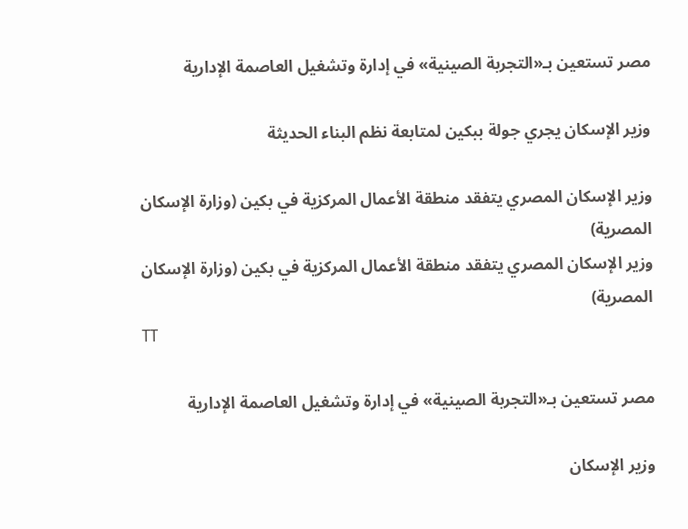مصر تستعين بـ«التجربة الصينية» في إدارة وتشغيل العاصمة الإدارية

وزير الإسكان يجري جولة ببكين لمتابعة نظم البناء الحديثة

وزير الإسكان المصري يتفقد منطقة الأعمال المركزية في بكين (وزارة الإسكان المصرية)
وزير الإسكان المصري يتفقد منطقة الأعمال المركزية في بكين (وزارة الإسكان المصرية)
TT

مصر تستعين بـ«التجربة الصينية» في إدارة وتشغيل العاصمة الإدارية

وزير الإسكان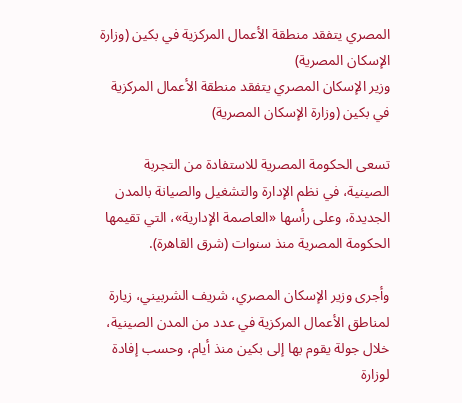المصري يتفقد منطقة الأعمال المركزية في بكين (وزارة الإسكان المصرية)
وزير الإسكان المصري يتفقد منطقة الأعمال المركزية في بكين (وزارة الإسكان المصرية)

تسعى الحكومة المصرية للاستفادة من التجربة الصينية، في نظم الإدارة والتشغيل والصيانة بالمدن الجديدة، وعلى رأسها «العاصمة الإدارية»، التي تقيمها الحكومة المصرية منذ سنوات (شرق القاهرة).

وأجرى وزير الإسكان المصري، شريف الشربيني، زيارة لمناطق الأعمال المركزية في عدد من المدن الصينية، خلال جولة يقوم بها إلى بكين منذ أيام، وحسب إفادة لوزارة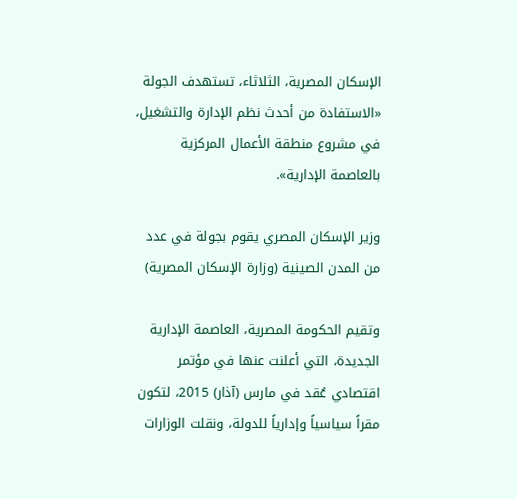الإسكان المصرية، الثلاثاء، تستهدف الجولة «الاستفادة من أحدث نظم الإدارة والتشغيل، في مشروع منطقة الأعمال المركزية بالعاصمة الإدارية».

وزير الإسكان المصري يقوم بجولة في عدد من المدن الصينية (وزارة الإسكان المصرية)

وتقيم الحكومة المصرية، العاصمة الإدارية الجديدة، التي أعلنت عنها في مؤتمر اقتصادي عُقد في مارس (آذار) 2015، لتكون مقراً سياسياً وإدارياً للدولة، ونقلت الوزارات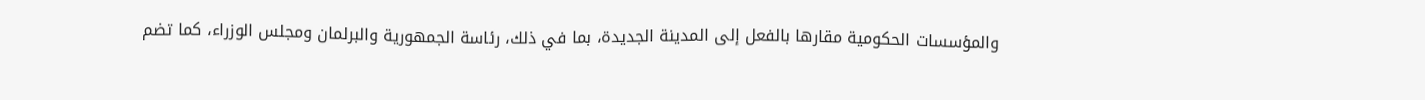والمؤسسات الحكومية مقارها بالفعل إلى المدينة الجديدة، بما في ذلك، رئاسة الجمهورية والبرلمان ومجلس الوزراء، كما تضم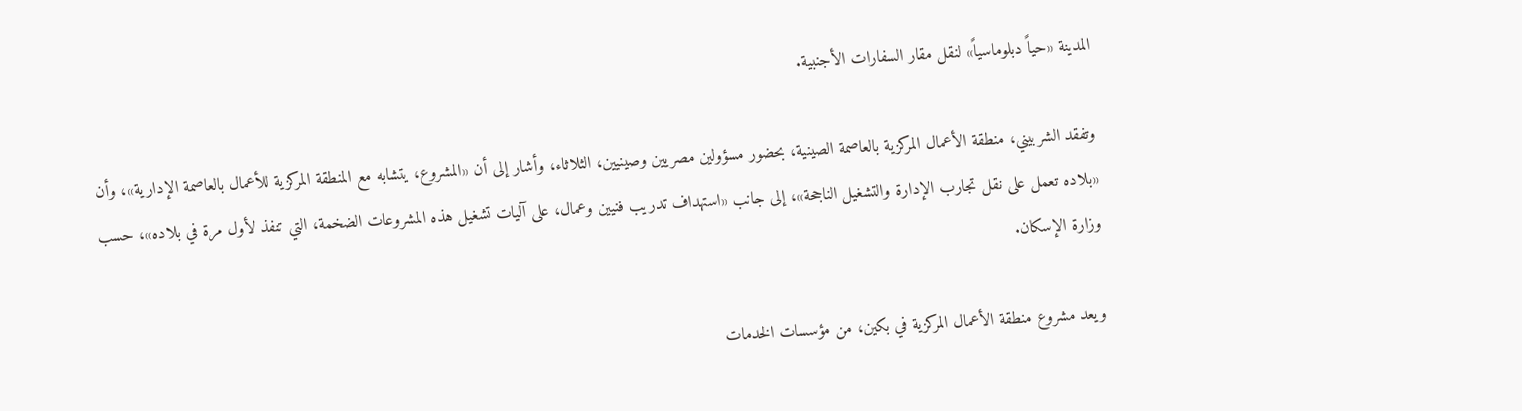المدينة «حياً دبلوماسياً» لنقل مقار السفارات الأجنبية.

وتفقد الشربيني، منطقة الأعمال المركزية بالعاصمة الصينية، بحضور مسؤولين مصريين وصينيين، الثلاثاء، وأشار إلى أن «المشروع، يتشابه مع المنطقة المركزية للأعمال بالعاصمة الإدارية»، وأن «بلاده تعمل على نقل تجارب الإدارة والتشغيل الناجحة»، إلى جانب «استهداف تدريب فنيين وعمال، على آليات تشغيل هذه المشروعات الضخمة، التي تنفذ لأول مرة في بلاده»، حسب وزارة الإسكان.

ويعد مشروع منطقة الأعمال المركزية في بكين، من مؤسسات الخدمات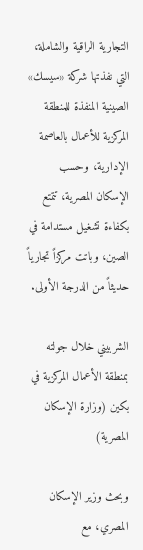التجارية الراقية والشاملة، التي نفذتها شركة «سيسك» الصينية المنفذة للمنطقة المركزية للأعمال بالعاصمة الإدارية، وحسب الإسكان المصرية، تتمتع بكفاءة تشغيل مستدامة في الصين، وباتت مركزاً تجارياً حديثاً من الدرجة الأولى.

الشربيني خلال جولته بمنطقة الأعمال المركزية في بكين (وزارة الإسكان المصرية)

وبحث وزير الإسكان المصري، مع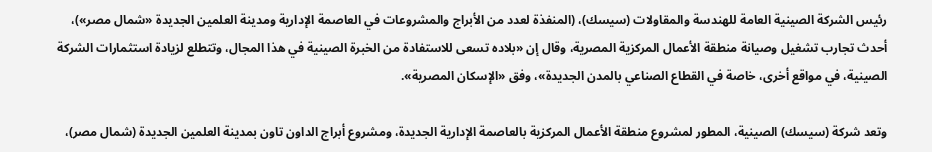رئيس الشركة الصينية العامة للهندسة والمقاولات (سيسك)، (المنفذة لعدد من الأبراج والمشروعات في العاصمة الإدارية ومدينة العلمين الجديدة «شمال مصر»)، أحدث تجارب تشغيل وصيانة منطقة الأعمال المركزية المصرية، وقال إن «بلاده تسعى للاستفادة من الخبرة الصينية في هذا المجال، وتتطلع لزيادة استثمارات الشركة الصينية، في مواقع أخرى، خاصة في القطاع الصناعي بالمدن الجديدة»، وفق «الإسكان المصرية».

وتعد شركة (سيسك) الصينية، المطور لمشروع منطقة الأعمال المركزية بالعاصمة الإدارية الجديدة، ومشروع أبراج الداون تاون بمدينة العلمين الجديدة (شمال مصر)،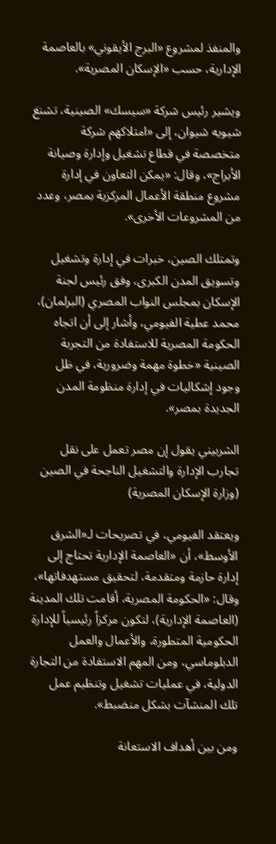والمنفذ لمشروع «البرج الأيقوني» بالعاصمة الإدارية، حسب «الإسكان المصرية».

ويشير رئيس شركة «سيسك» الصينية، تشنغ شيويه شيوان، إلى «امتلاكهم شركة متخصصة في قطاع تشغيل وإدارة وصيانة الأبراج»، وقال: «يمكن التعاون في إدارة مشروع منطقة الأعمال المركزية بمصر، وعدد من المشروعات الأخرى».

وتمتلك الصين، خبرات في إدارة وتشغيل وتسويق المدن الكبرى، وفق رئيس لجنة الإسكان بمجلس النواب المصري (البرلمان)، محمد عطية الفيومي، وأشار إلى أن اتجاه الحكومة المصرية للاستفادة من التجربة الصينية «خطوة مهمة وضرورية، في ظل وجود إشكاليات في إدارة منظومة المدن الجديدة بمصر».

الشربيني يقول إن مصر تعمل على نقل تجارب الإدارة والتشغيل الناجحة في الصين (وزارة الإسكان المصرية)

ويعتقد الفيومي، في تصريحات لـ«الشرق الأوسط»، أن «العاصمة الإدارية تحتاج إلى إدارة حازمة ومتقدمة، لتحقيق مستهدفاتها»، وقال: «الحكومة المصرية، أقامت تلك المدينة (العاصمة الإدارية)، لتكون مركزاً رئيسياً للإدارة الحكومية المتطورة، والأعمال والعمل الدبلوماسي، ومن المهم الاستفادة من التجارة الدولية، في عمليات تشغيل وتنظيم عمل تلك المنشآت بشكل منضبط».

ومن بين أهداف الاستعانة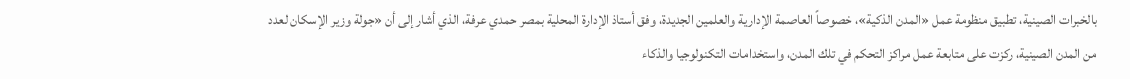بالخبرات الصينية، تطبيق منظومة عمل «المدن الذكية»، خصوصاً العاصمة الإدارية والعلمين الجديدة، وفق أستاذ الإدارة المحلية بمصر حمدي عرفة، الذي أشار إلى أن «جولة وزير الإسكان لعدد من المدن الصينية، ركزت على متابعة عمل مراكز التحكم في تلك المدن، واستخدامات التكنولوجيا والذكاء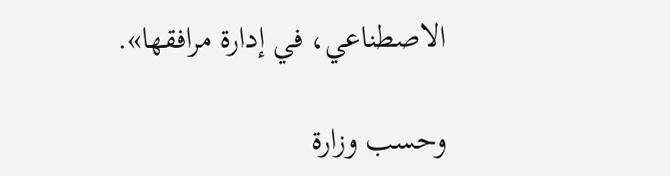الاصطناعي، في إدارة مرافقها».

وحسب وزارة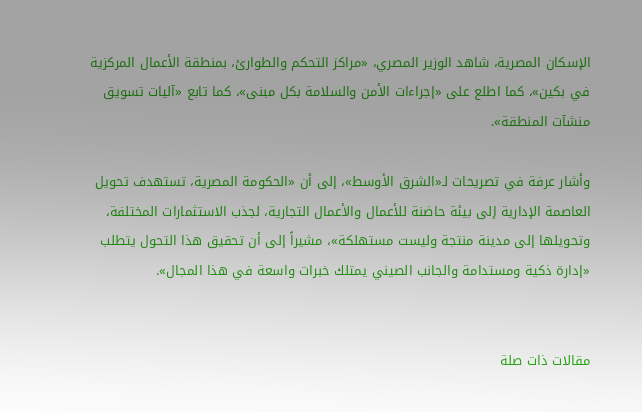الإسكان المصرية، شاهد الوزير المصري، «مراكز التحكم والطوارئ، بمنطقة الأعمال المركزية في بكين»، كما اطلع على «إجراءات الأمن والسلامة بكل مبنى»، كما تابع «آليات تسويق منشآت المنطقة».

وأشار عرفة في تصريحات لـ«الشرق الأوسط»، إلى أن «الحكومة المصرية، تستهدف تحويل العاصمة الإدارية إلى بيئة حاضنة للأعمال والأعمال التجارية، لجذب الاستثمارات المختلفة، وتحويلها إلى مدينة منتجة وليست مستهلكة»، مشيراً إلى أن تحقيق هذا التحول يتطلب «إدارة ذكية ومستدامة والجانب الصيني يمتلك خبرات واسعة في هذا المجال».


مقالات ذات صلة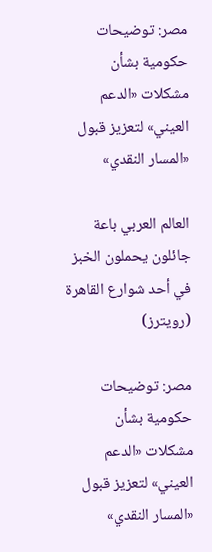مصر: توضيحات حكومية بشأن مشكلات «الدعم العيني» لتعزيز قبول «المسار النقدي»

العالم العربي باعة جائلون يحملون الخبز في أحد شوارع القاهرة (رويترز)

مصر: توضيحات حكومية بشأن مشكلات «الدعم العيني» لتعزيز قبول «المسار النقدي»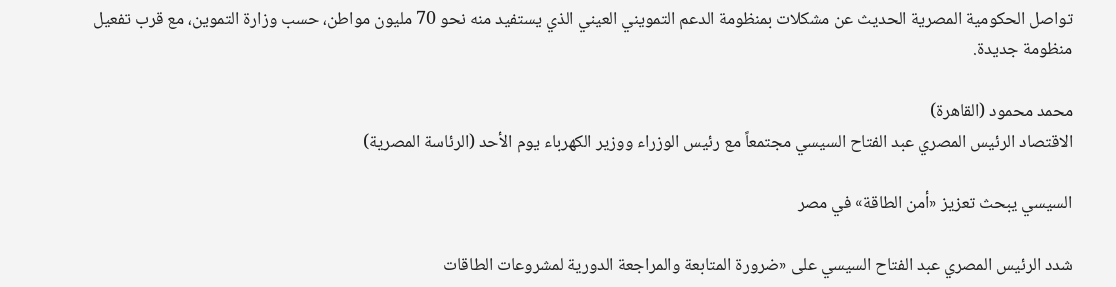تواصل الحكومية المصرية الحديث عن مشكلات بمنظومة الدعم التمويني العيني الذي يستفيد منه نحو 70 مليون مواطن، حسب وزارة التموين، مع قرب تفعيل منظومة جديدة.

محمد محمود (القاهرة)
الاقتصاد الرئيس المصري عبد الفتاح السيسي مجتمعاً مع رئيس الوزراء ووزير الكهرباء يوم الأحد (الرئاسة المصرية)

السيسي يبحث تعزيز «أمن الطاقة» في مصر

شدد الرئيس المصري عبد الفتاح السيسي على «ضرورة المتابعة والمراجعة الدورية لمشروعات الطاقات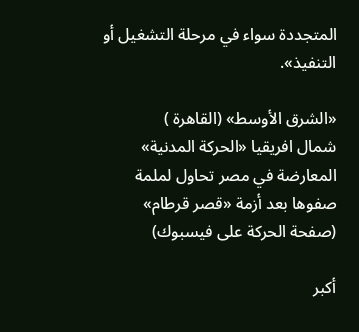المتجددة سواء في مرحلة التشغيل أو التنفيذ».

«الشرق الأوسط» (القاهرة )
شمال افريقيا «الحركة المدنية» المعارضة في مصر تحاول لملمة صفوها بعد أزمة «قصر قرطام» (صفحة الحركة على فيسبوك)

أكبر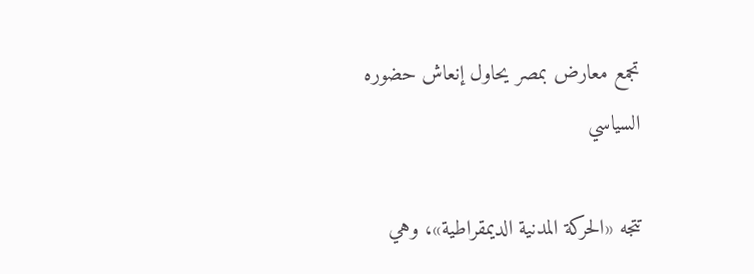تجمع معارض بمصر يحاول إنعاش حضوره السياسي

تتجه «الحركة المدنية الديمقراطية»، وهي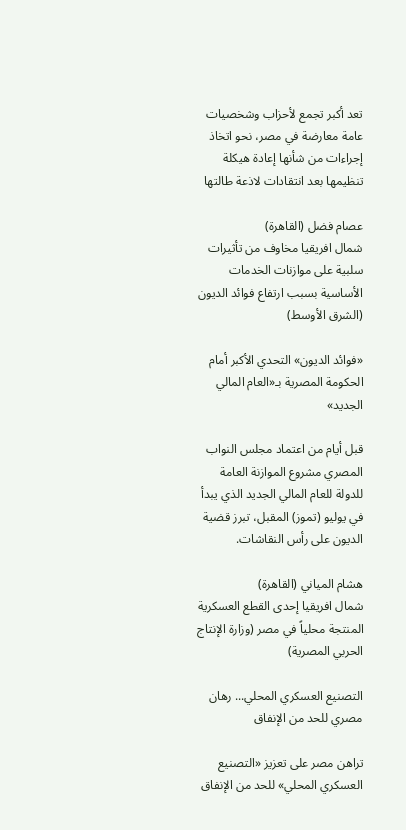تعد أكبر تجمع لأحزاب وشخصيات عامة معارضة في مصر، نحو اتخاذ إجراءات من شأنها إعادة هيكلة تنظيمها بعد انتقادات لاذعة طالتها

عصام فضل (القاهرة)
شمال افريقيا مخاوف من تأثيرات سلبية على موازنات الخدمات الأساسية بسبب ارتفاع فوائد الديون (الشرق الأوسط)

«فوائد الديون» التحدي الأكبر أمام الحكومة المصرية بـ«العام المالي الجديد»

قبل أيام من اعتماد مجلس النواب المصري مشروع الموازنة العامة للدولة للعام المالي الجديد الذي يبدأ في يوليو (تموز) المقبل، تبرز قضية الديون على رأس النقاشات.

هشام المياني (القاهرة)
شمال افريقيا إحدى القطع العسكرية المنتجة محلياً في مصر (وزارة الإنتاج الحربي المصرية)

التصنيع العسكري المحلي... رهان مصري للحد من الإنفاق

تراهن مصر على تعزيز «التصنيع العسكري المحلي» للحد من الإنفاق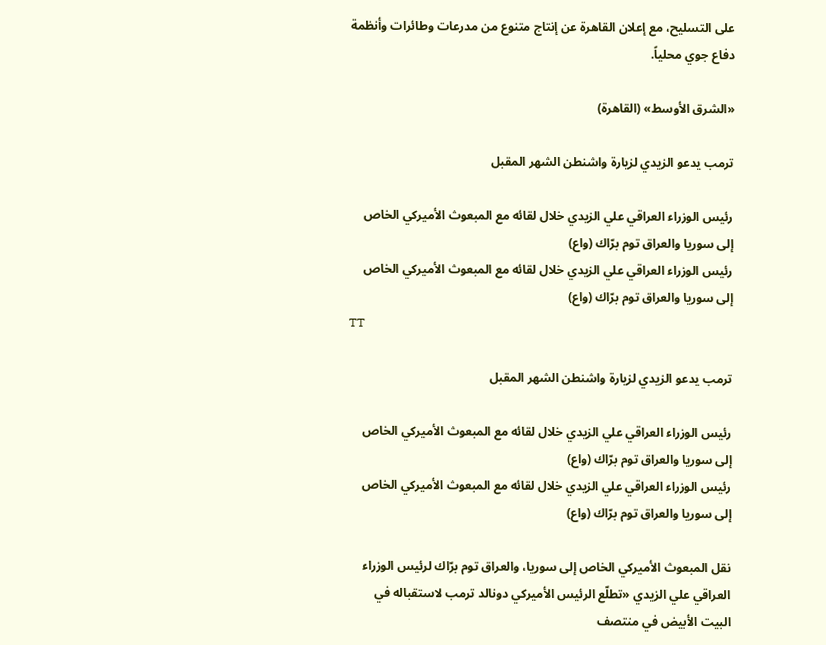على التسليح، مع إعلان القاهرة عن إنتاج متنوع من مدرعات وطائرات وأنظمة دفاع جوي محلياً.

«الشرق الأوسط» (القاهرة)

ترمب يدعو الزيدي لزيارة واشنطن الشهر المقبل

رئيس الوزراء العراقي علي الزيدي خلال لقائه مع المبعوث الأميركي الخاص إلى سوريا والعراق توم برّاك (واع)
رئيس الوزراء العراقي علي الزيدي خلال لقائه مع المبعوث الأميركي الخاص إلى سوريا والعراق توم برّاك (واع)
TT

ترمب يدعو الزيدي لزيارة واشنطن الشهر المقبل

رئيس الوزراء العراقي علي الزيدي خلال لقائه مع المبعوث الأميركي الخاص إلى سوريا والعراق توم برّاك (واع)
رئيس الوزراء العراقي علي الزيدي خلال لقائه مع المبعوث الأميركي الخاص إلى سوريا والعراق توم برّاك (واع)

نقل المبعوث الأميركي الخاص إلى سوريا، والعراق توم برّاك لرئيس الوزراء العراقي علي الزيدي «تطلّع الرئيس الأميركي دونالد ترمب لاستقباله في البيت الأبيض في منتصف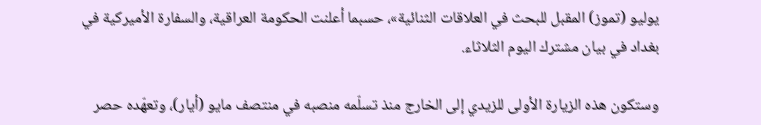يوليو (تموز) المقبل للبحث في العلاقات الثنائية»، حسبما أعلنت الحكومة العراقية، والسفارة الأميركية في بغداد في بيان مشترك اليوم الثلاثاء.

وستكون هذه الزيارة الأولى للزيدي إلى الخارج منذ تسلّمه منصبه في منتصف مايو (أيار)، وتعهّده حصر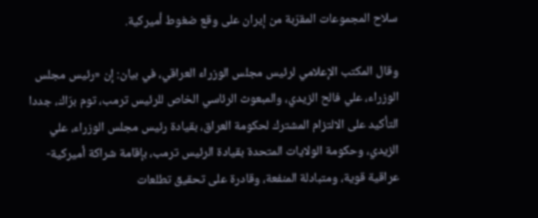سلاح المجموعات المقرّبة من إيران على وقع ضغوط أميركية.

وقال المكتب الإعلامي لرئيس مجلس الوزراء العراقي، في بيان: إن «رئيس مجلس الوزراء، علي فالح الزيدي، والمبعوث الرئاسي الخاص للرئيس ترمب، توم برّاك، جددا التأكيد على الالتزام المشترك لحكومة العراق، بقيادة رئيس مجلس الوزراء، علي الزيدي، وحكومة الولايات المتحدة بقيادة الرئيس ترمب، بإقامة شراكة أميركية-عراقية قوية، ومتبادلة المنفعة، وقادرة على تحقيق تطلعات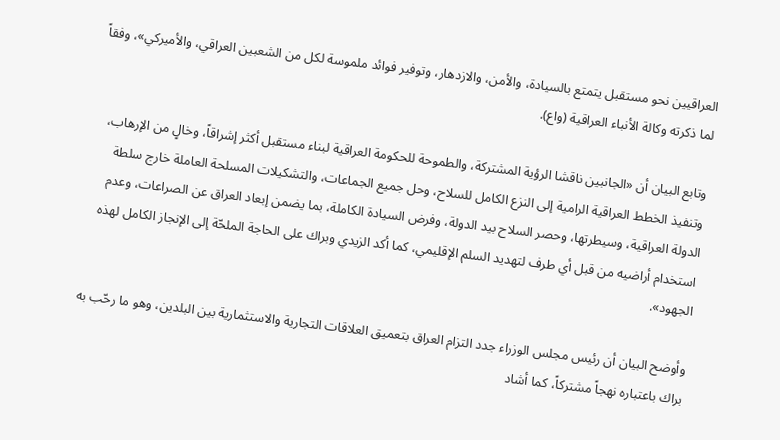العراقيين نحو مستقبل يتمتع بالسيادة، والأمن، والازدهار، وتوفير فوائد ملموسة لكل من الشعبين العراقي، والأميركي»، وفقاً لما ذكرته وكالة الأنباء العراقية (واع).

وتابع البيان أن «الجانبين ناقشا الرؤية المشتركة، والطموحة للحكومة العراقية لبناء مستقبل أكثر إشراقاً، وخالٍ من الإرهاب، وتنفيذ الخطط العراقية الرامية إلى النزع الكامل للسلاح، وحل جميع الجماعات، والتشكيلات المسلحة العاملة خارج سلطة الدولة العراقية، وسيطرتها، وحصر السلاح بيد الدولة، وفرض السيادة الكاملة، بما يضمن إبعاد العراق عن الصراعات، وعدم استخدام أراضيه من قبل أي طرف لتهديد السلم الإقليمي، كما أكد الزيدي وبراك على الحاجة الملحّة إلى الإنجاز الكامل لهذه الجهود».

وأوضح البيان أن رئيس مجلس الوزراء جدد التزام العراق بتعميق العلاقات التجارية والاستثمارية بين البلدين، وهو ما رحّب به براك باعتباره نهجاً مشتركاً، كما أشاد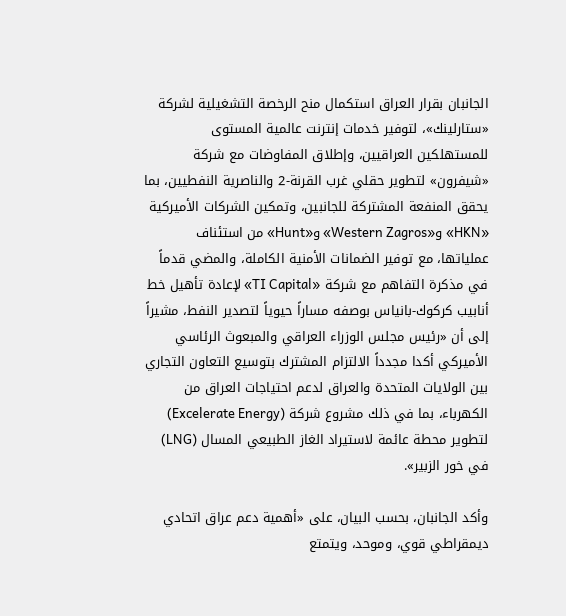الجانبان بقرار العراق استكمال منح الرخصة التشغيلية لشركة «ستارلينك»، لتوفير خدمات إنترنت عالمية المستوى للمستهلكين العراقيين، وإطلاق المفاوضات مع شركة «شيفرون» لتطوير حقلي غرب القرنة-2 والناصرية النفطيين، بما يحقق المنفعة المشتركة للجانبين، وتمكين الشركات الأميركية «HKN» و«Western Zagros» و«Hunt» من استئناف عملياتها، مع توفير الضمانات الأمنية الكاملة، والمضي قدماً في مذكرة التفاهم مع شركة «TI Capital» لإعادة تأهيل خط أنابيب كركوك-بانياس بوصفه مساراً حيوياً لتصدير النفط، مشيراً إلى أن «رئيس مجلس الوزراء العراقي والمبعوث الرئاسي الأميركي أكدا مجدداً الالتزام المشترك بتوسيع التعاون التجاري بين الولايات المتحدة والعراق لدعم احتياجات العراق من الكهرباء، بما في ذلك مشروع شركة (Excelerate Energy) لتطوير محطة عائمة لاستيراد الغاز الطبيعي المسال (LNG) في خور الزبير».

وأكد الجانبان، بحسب البيان، على «أهمية دعم عراق اتحادي ديمقراطي قوي، وموحد، ويتمتع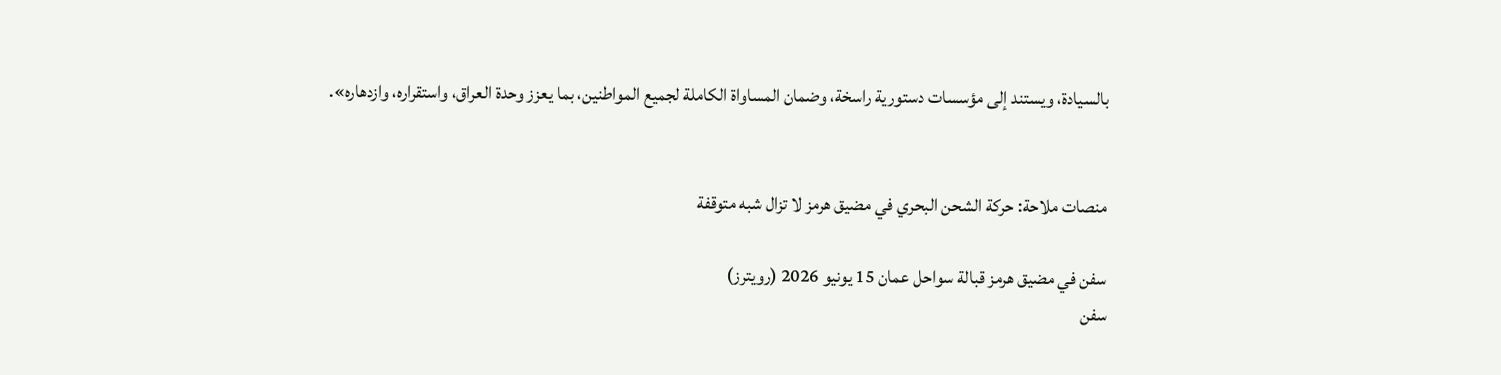بالسيادة، ويستند إلى مؤسسات دستورية راسخة، وضمان المساواة الكاملة لجميع المواطنين، بما يعزز وحدة العراق، واستقراره، وازدهاره».


منصات ملاحة: حركة الشحن البحري في مضيق هرمز لا تزال شبه متوقفة

سفن في مضيق هرمز قبالة سواحل عمان 15 يونيو 2026 (رويترز)
سفن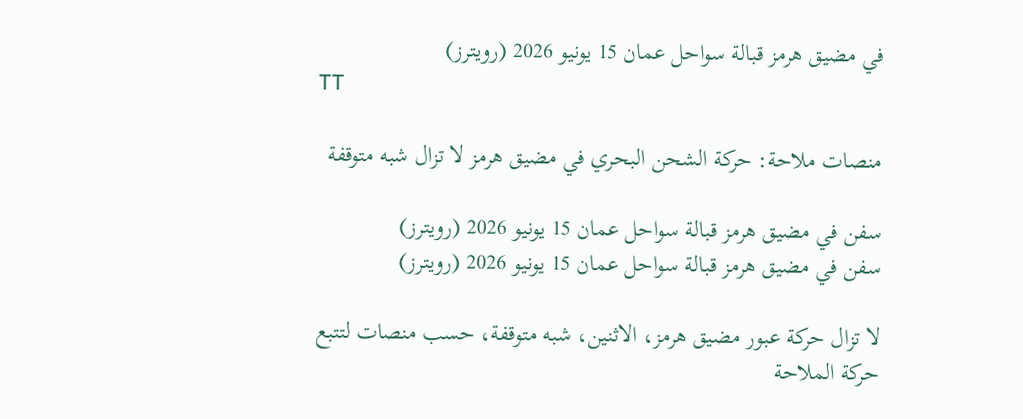في مضيق هرمز قبالة سواحل عمان 15 يونيو 2026 (رويترز)
TT

منصات ملاحة: حركة الشحن البحري في مضيق هرمز لا تزال شبه متوقفة

سفن في مضيق هرمز قبالة سواحل عمان 15 يونيو 2026 (رويترز)
سفن في مضيق هرمز قبالة سواحل عمان 15 يونيو 2026 (رويترز)

لا تزال حركة عبور مضيق هرمز، الاثنين، شبه متوقفة، حسب منصات لتتبع حركة الملاحة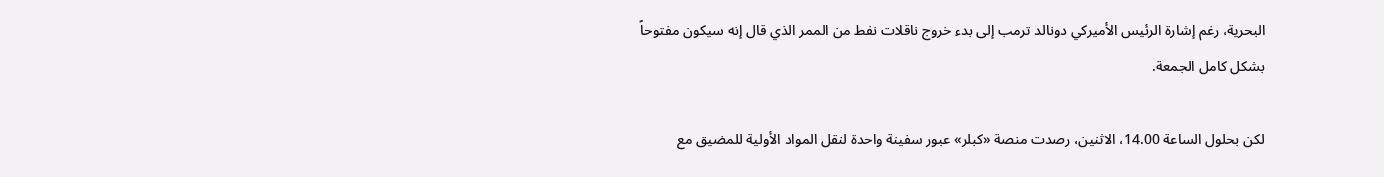البحرية، رغم إشارة الرئيس الأميركي دونالد ترمب إلى بدء خروج ناقلات نفط من الممر الذي قال إنه سيكون مفتوحاً بشكل كامل الجمعة.

لكن بحلول الساعة 14.00، الاثنين، رصدت منصة «كبلر» عبور سفينة واحدة لنقل المواد الأولية للمضيق مع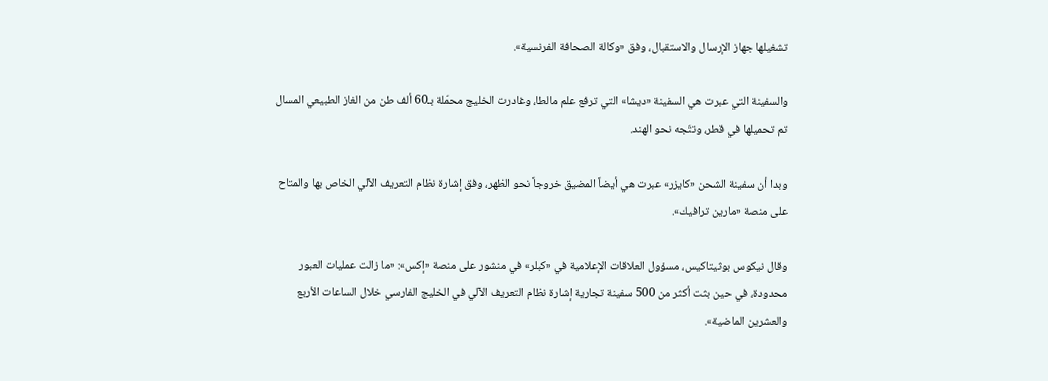تشغيلها جهاز الإرسال والاستقبال، وفق «وكالة الصحافة الفرنسية».

والسفينة التي عبرت هي السفينة «ديشا» التي ترفع علم مالطا، وغادرت الخليج محمّلة بـ60 ألف طن من الغاز الطبيعي المسال تم تحميلها في قطر، وتتّجه نحو الهند.

وبدا أن سفينة الشحن «كايزر» عبرت هي أيضاً المضيق خروجاً نحو الظهر، وفق إشارة نظام التعريف الآلي الخاص بها والمتاح على منصة «مارين ترافيك».

وقال نيكوس بوثيتاكيس، مسؤول العلاقات الإعلامية في «كبلر» في منشور على منصة «إكس»: «ما زالت عمليات العبور محدودة، في حين بثت أكثر من 500 سفينة تجارية إشارة نظام التعريف الآلي في الخليج الفارسي خلال الساعات الأربع والعشرين الماضية».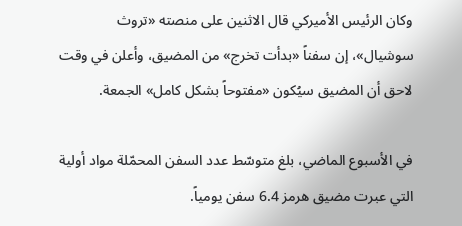وكان الرئيس الأميركي قال الاثنين على منصته «تروث سوشيال»، إن سفناً «بدأت تخرج» من المضيق، وأعلن في وقت لاحق أن المضيق سيُكون «مفتوحاً بشكل كامل» الجمعة.

في الأسبوع الماضي، بلغ متوسّط عدد السفن المحمّلة مواد أولية التي عبرت مضيق هرمز 6.4 سفن يومياً.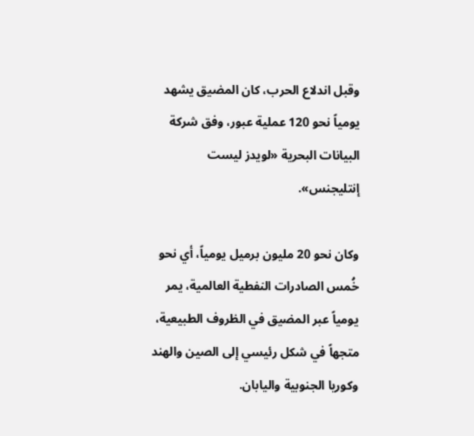وقبل اندلاع الحرب، كان المضيق يشهد يومياً نحو 120 عملية عبور، وفق شركة البيانات البحرية «لويدز ليست إنتليجنس».

وكان نحو 20 مليون برميل يومياً، أي نحو خُمس الصادرات النفطية العالمية، يمر يومياً عبر المضيق في الظروف الطبيعية، متجهاً في شكل رئيسي إلى الصين والهند وكوريا الجنوبية واليابان.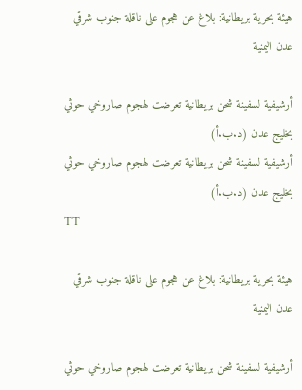هيئة بحرية بريطانية: بلاغ عن هجوم على ناقلة جنوب شرقي عدن اليمنية

أرشيفية لسفينة شحن بريطانية تعرضت لهجوم صاروخي حوثي بخليج عدن (د.ب.أ)
أرشيفية لسفينة شحن بريطانية تعرضت لهجوم صاروخي حوثي بخليج عدن (د.ب.أ)
TT

هيئة بحرية بريطانية: بلاغ عن هجوم على ناقلة جنوب شرقي عدن اليمنية

أرشيفية لسفينة شحن بريطانية تعرضت لهجوم صاروخي حوثي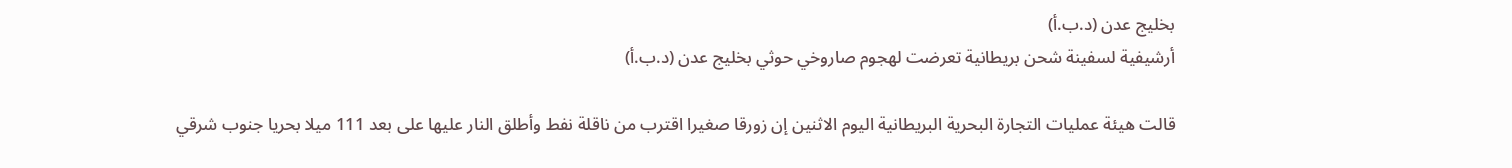بخليج عدن (د.ب.أ)
أرشيفية لسفينة شحن بريطانية تعرضت لهجوم صاروخي حوثي بخليج عدن (د.ب.أ)

قالت هيئة عمليات التجارة البحرية البريطانية اليوم الاثنين إن زورقا صغيرا اقترب من ناقلة نفط وأطلق النار عليها على بعد 111 ميلا بحريا جنوب شرقي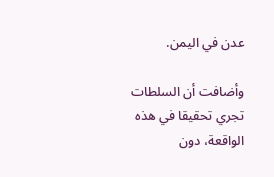عدن في اليمن.

وأضافت أن السلطات تجري تحقيقا في هذه الواقعة، دون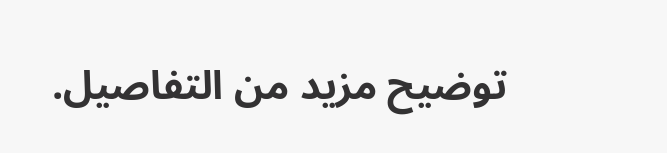توضيح مزيد من التفاصيل.